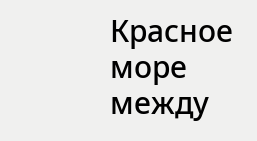Красное море между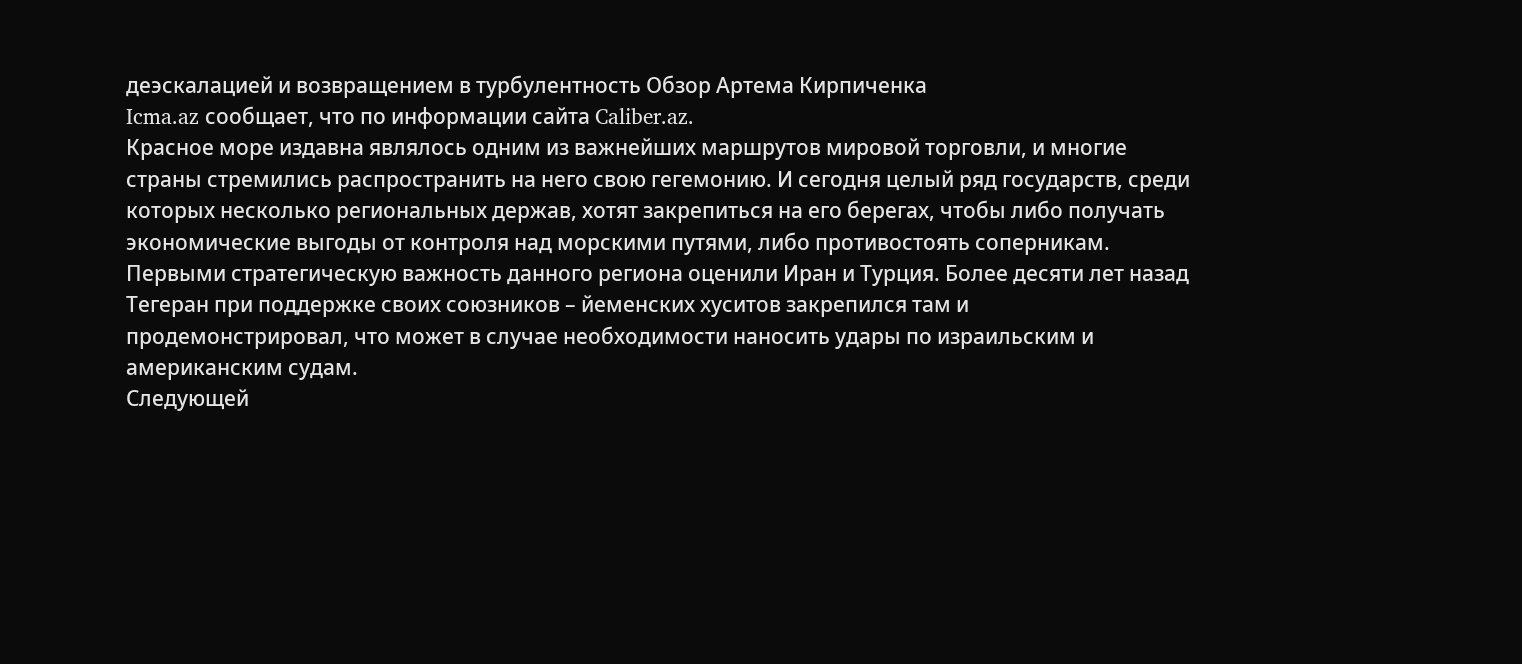деэскалацией и возвращением в турбулентность Обзор Артема Кирпиченка
Icma.az сообщает, что по информации сайта Caliber.az.
Красное море издавна являлось одним из важнейших маршрутов мировой торговли, и многие страны стремились распространить на него свою гегемонию. И сегодня целый ряд государств, среди которых несколько региональных держав, хотят закрепиться на его берегах, чтобы либо получать экономические выгоды от контроля над морскими путями, либо противостоять соперникам.
Первыми стратегическую важность данного региона оценили Иран и Турция. Более десяти лет назад Тегеран при поддержке своих союзников – йеменских хуситов закрепился там и продемонстрировал, что может в случае необходимости наносить удары по израильским и американским судам.
Следующей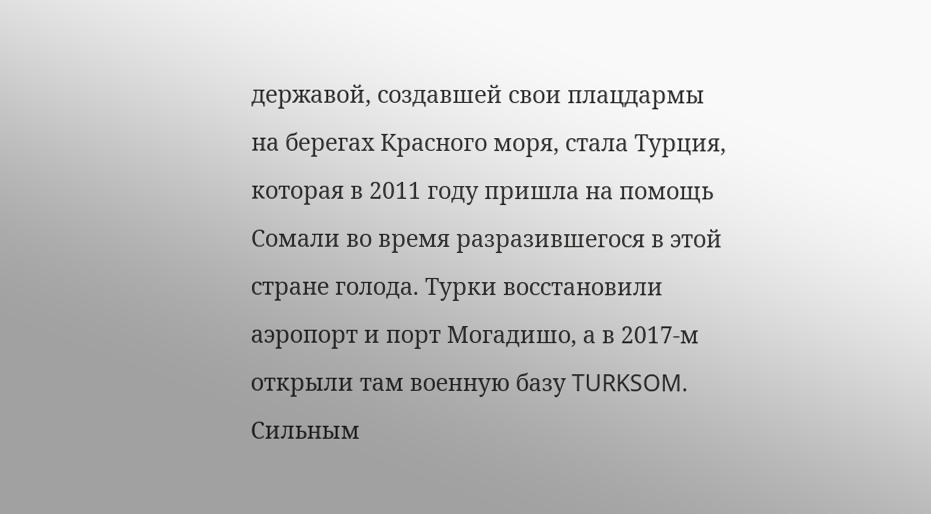державой, создавшей свои плацдармы на берегах Красного моря, стала Турция, которая в 2011 году пришла на помощь Сомали во время разразившегося в этой стране голода. Турки восстановили аэропорт и порт Могадишо, а в 2017-м открыли там военную базу TURKSOM.
Сильным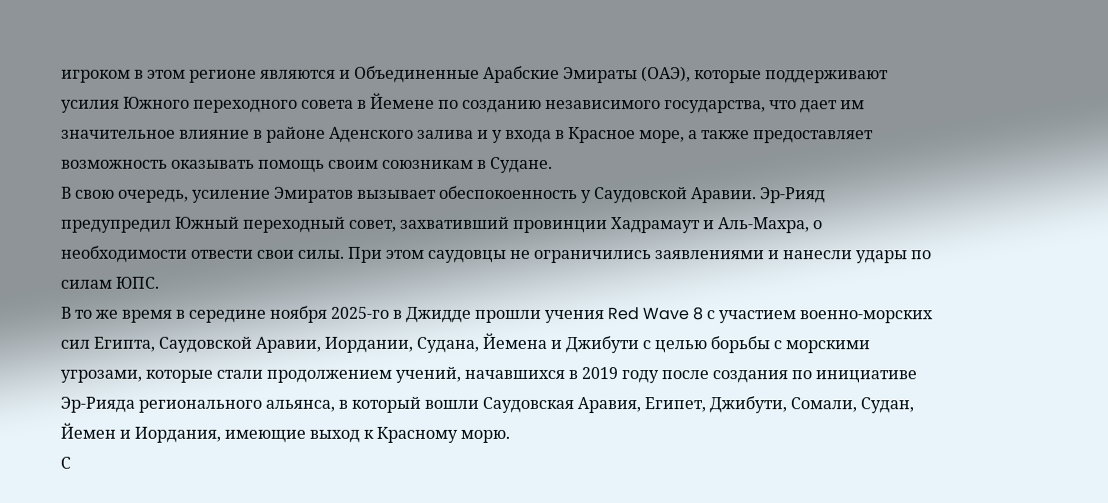игроком в этом регионе являются и Объединенные Арабские Эмираты (ОАЭ), которые поддерживают усилия Южного переходного совета в Йемене по созданию независимого государства, что дает им значительное влияние в районе Аденского залива и у входа в Красное море, а также предоставляет возможность оказывать помощь своим союзникам в Судане.
В свою очередь, усиление Эмиратов вызывает обеспокоенность у Саудовской Аравии. Эр-Рияд предупредил Южный переходный совет, захвативший провинции Хадрамаут и Аль-Махра, о необходимости отвести свои силы. При этом саудовцы не ограничились заявлениями и нанесли удары по силам ЮПС.
В то же время в середине ноября 2025-го в Джидде прошли учения Red Wave 8 с участием военно-морских сил Египта, Саудовской Аравии, Иордании, Судана, Йемена и Джибути с целью борьбы с морскими угрозами, которые стали продолжением учений, начавшихся в 2019 году после создания по инициативе Эр-Рияда регионального альянса, в который вошли Саудовская Аравия, Египет, Джибути, Сомали, Судан, Йемен и Иордания, имеющие выход к Красному морю.
С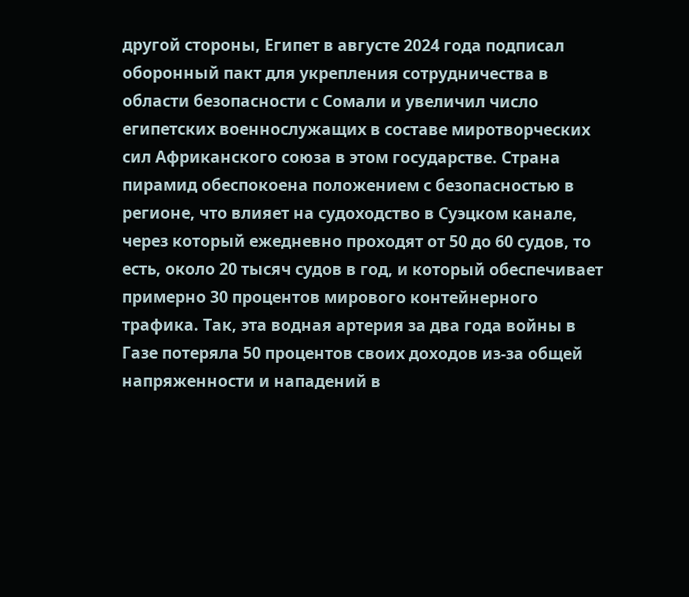другой стороны, Египет в августе 2024 года подписал оборонный пакт для укрепления сотрудничества в области безопасности с Сомали и увеличил число египетских военнослужащих в составе миротворческих сил Африканского союза в этом государстве. Страна пирамид обеспокоена положением с безопасностью в регионе, что влияет на судоходство в Суэцком канале, через который ежедневно проходят от 50 до 60 судов, то есть, около 20 тысяч судов в год, и который обеспечивает примерно 30 процентов мирового контейнерного трафика. Так, эта водная артерия за два года войны в Газе потеряла 50 процентов своих доходов из‑за общей напряженности и нападений в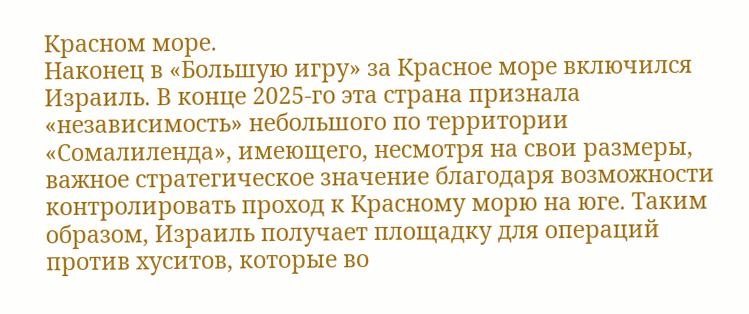Красном море.
Наконец в «Большую игру» за Красное море включился Израиль. В конце 2025-го эта страна признала «независимость» небольшого по территории «Сомалиленда», имеющего, несмотря на свои размеры, важное стратегическое значение благодаря возможности контролировать проход к Красному морю на юге. Таким образом, Израиль получает площадку для операций против хуситов, которые во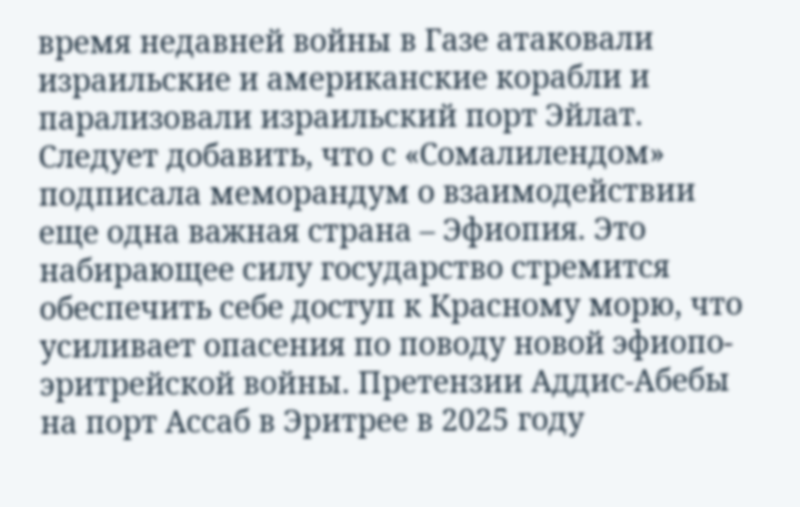время недавней войны в Газе атаковали израильские и американские корабли и парализовали израильский порт Эйлат.
Следует добавить, что с «Сомалилендом» подписала меморандум о взаимодействии еще одна важная страна – Эфиопия. Это набирающее силу государство стремится обеспечить себе доступ к Красному морю, что усиливает опасения по поводу новой эфиопо-эритрейской войны. Претензии Аддис-Абебы на порт Ассаб в Эритрее в 2025 году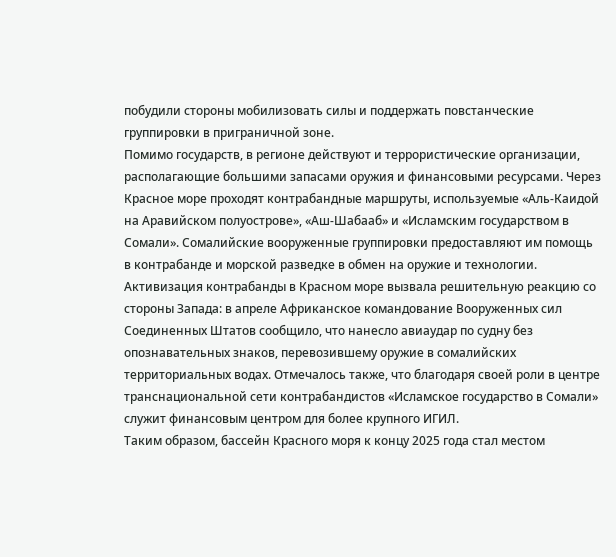побудили стороны мобилизовать силы и поддержать повстанческие группировки в приграничной зоне.
Помимо государств, в регионе действуют и террористические организации, располагающие большими запасами оружия и финансовыми ресурсами. Через Красное море проходят контрабандные маршруты, используемые «Аль-Каидой на Аравийском полуострове», «Аш-Шабааб» и «Исламским государством в Сомали». Сомалийские вооруженные группировки предоставляют им помощь в контрабанде и морской разведке в обмен на оружие и технологии.
Активизация контрабанды в Красном море вызвала решительную реакцию со стороны Запада: в апреле Африканское командование Вооруженных сил Соединенных Штатов сообщило, что нанесло авиаудар по судну без опознавательных знаков, перевозившему оружие в сомалийских территориальных водах. Отмечалось также, что благодаря своей роли в центре транснациональной сети контрабандистов «Исламское государство в Сомали» служит финансовым центром для более крупного ИГИЛ.
Таким образом, бассейн Красного моря к концу 2025 года стал местом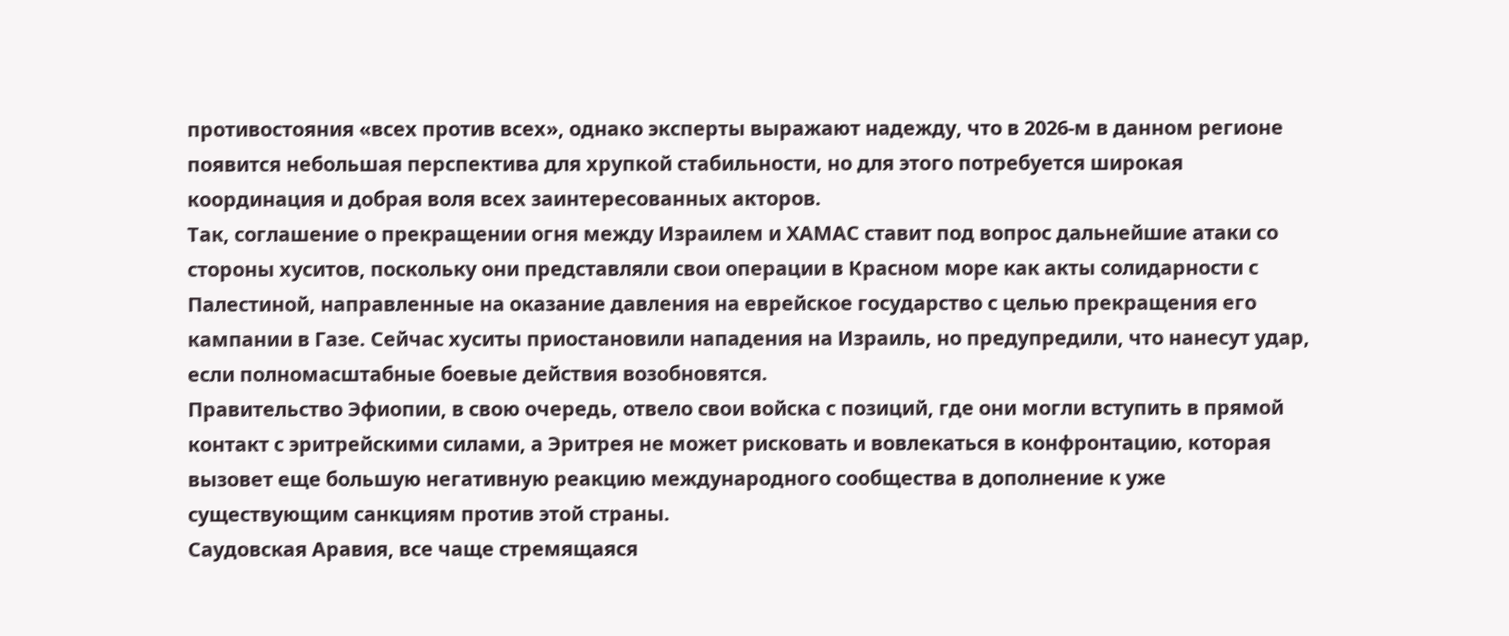противостояния «всех против всех», однако эксперты выражают надежду, что в 2026-м в данном регионе появится небольшая перспектива для хрупкой стабильности, но для этого потребуется широкая координация и добрая воля всех заинтересованных акторов.
Так, соглашение о прекращении огня между Израилем и ХАМАС ставит под вопрос дальнейшие атаки со стороны хуситов, поскольку они представляли свои операции в Красном море как акты солидарности с Палестиной, направленные на оказание давления на еврейское государство с целью прекращения его кампании в Газе. Сейчас хуситы приостановили нападения на Израиль, но предупредили, что нанесут удар, если полномасштабные боевые действия возобновятся.
Правительство Эфиопии, в свою очередь, отвело свои войска с позиций, где они могли вступить в прямой контакт с эритрейскими силами, а Эритрея не может рисковать и вовлекаться в конфронтацию, которая вызовет еще большую негативную реакцию международного сообщества в дополнение к уже существующим санкциям против этой страны.
Саудовская Аравия, все чаще стремящаяся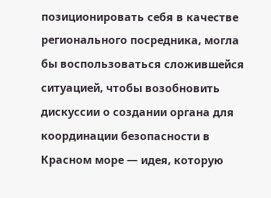позиционировать себя в качестве регионального посредника, могла бы воспользоваться сложившейся ситуацией, чтобы возобновить дискуссии о создании органа для координации безопасности в Красном море — идея, которую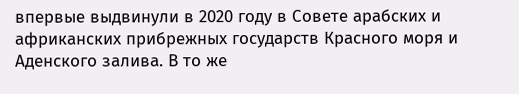впервые выдвинули в 2020 году в Совете арабских и африканских прибрежных государств Красного моря и Аденского залива. В то же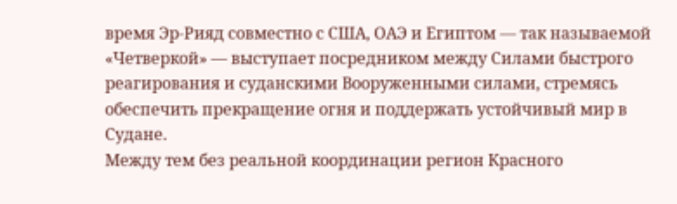время Эр-Рияд совместно с США, ОАЭ и Египтом — так называемой «Четверкой» — выступает посредником между Силами быстрого реагирования и суданскими Вооруженными силами, стремясь обеспечить прекращение огня и поддержать устойчивый мир в Судане.
Между тем без реальной координации регион Красного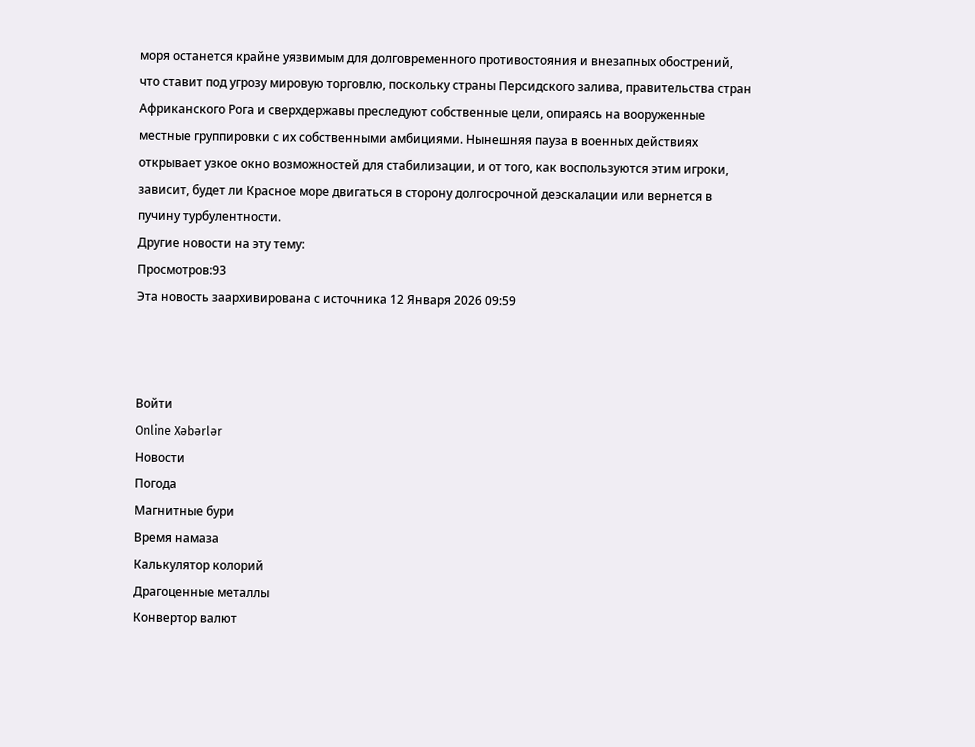моря останется крайне уязвимым для долговременного противостояния и внезапных обострений, что ставит под угрозу мировую торговлю, поскольку страны Персидского залива, правительства стран Африканского Рога и сверхдержавы преследуют собственные цели, опираясь на вооруженные местные группировки с их собственными амбициями. Нынешняя пауза в военных действиях открывает узкое окно возможностей для стабилизации, и от того, как воспользуются этим игроки, зависит, будет ли Красное море двигаться в сторону долгосрочной деэскалации или вернется в пучину турбулентности.
Другие новости на эту тему:
Просмотров:93
Эта новость заархивирована с источника 12 Января 2026 09:59



Войти
Online Xəbərlər
Новости
Погода
Магнитные бури
Время намаза
Калькулятор колорий
Драгоценные металлы
Конвертор валют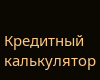Кредитный калькулятор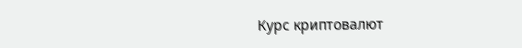Курс криптовалют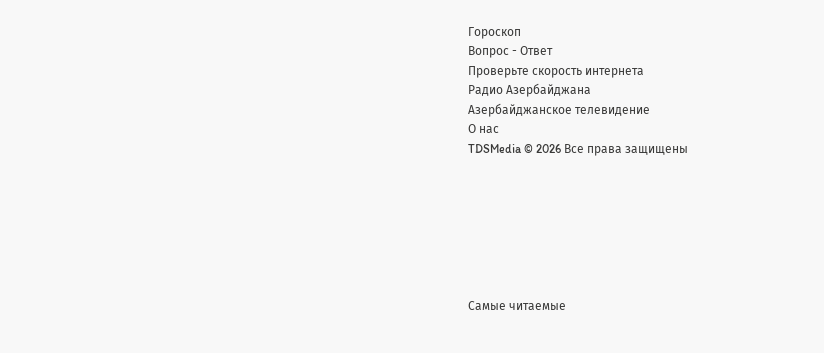Гороскоп
Вопрос - Ответ
Проверьте скорость интернета
Радио Азербайджана
Азербайджанское телевидение
О нас
TDSMedia © 2026 Все права защищены







Самые читаемые